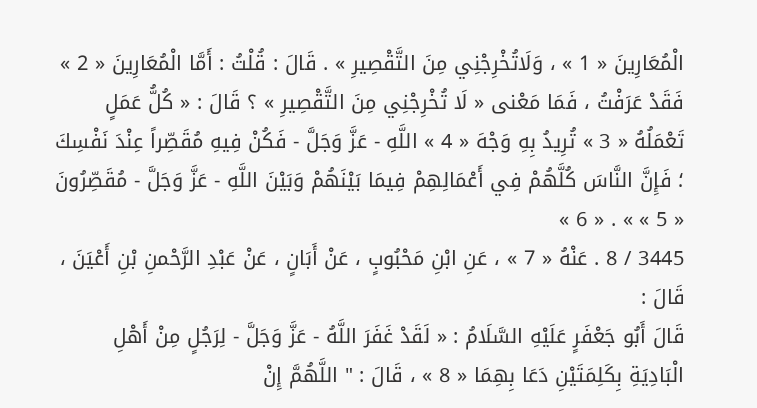الْمُعَارِينَ « 1 » ، وَلَاتُخْرِجْنِي مِنَ التَّقْصِيرِ » . قَالَ : قُلْتُ : أَمَّا الْمُعَارِينَ « 2 » فَقَدْ عَرَفْتُ ، فَمَا مَعْنى « لَا تُخْرِجْنِي مِنَ التَّقْصِيرِ » ؟ قَالَ : « كُلُّ عَمَلٍ تَعْمَلُهُ « 3 » تُرِيدُ بِهِ وَجْهَ « 4 » اللَّهِ - عَزَّ وَجَلَّ - فَكُنْ فِيهِ مُقَصِّراً عِنْدَ نَفْسِكَ ؛ فَإِنَّ النَّاسَ كُلَّهُمْ فِي أَعْمَالِهِمْ فِيمَا بَيْنَهُمْ وَبَيْنَ اللَّهِ - عَزَّ وَجَلَّ - مُقَصِّرُونَ « 5 » » . « 6 »
3445 / 8 . عَنْهُ « 7 » ، عَنِ ابْنِ مَحْبُوبٍ ، عَنْ أَبَانٍ ، عَنْ عَبْدِ الرَّحْمنِ بْنِ أَعْيَنَ ، قَالَ :
قَالَ أَبُو جَعْفَرٍ عَلَيْهِ السَّلَامُ : « لَقَدْ غَفَرَ اللَّهُ - عَزَّ وَجَلَّ - لِرَجُلٍ مِنْ أَهْلِ الْبَادِيَةِ بِكَلِمَتَيْنِ دَعَا بِهِمَا « 8 » ، قَالَ : " اللَّهُمَّ إِنْ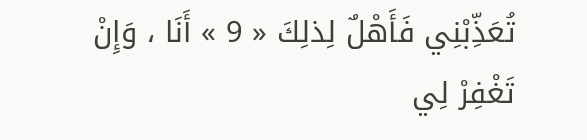تُعَذِّبْنِي فَأَهْلٌ لِذلِكَ « 9 » أَنَا ، وَإِنْ تَغْفِرْ لِي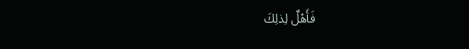فَأَهْلٌ لِذلِكَ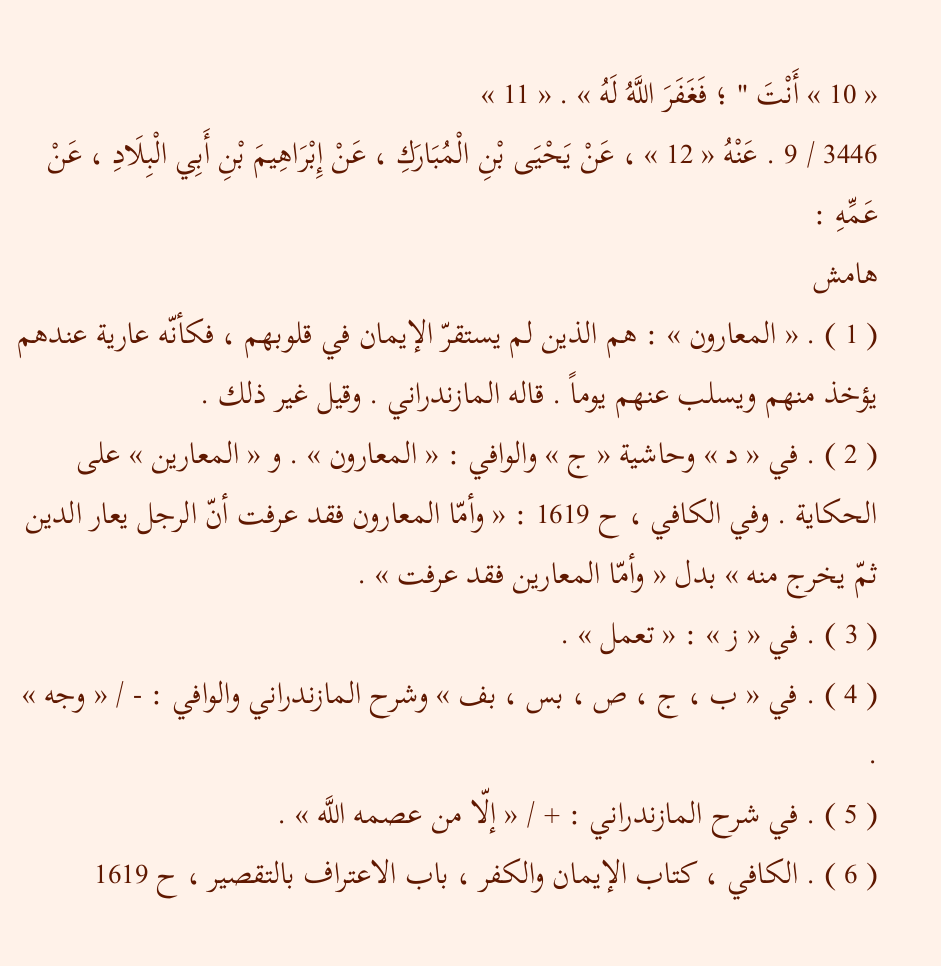« 10 » أَنْتَ " ؛ فَغَفَرَ اللَّهُ لَهُ » . « 11 »
3446 / 9 . عَنْهُ « 12 » ، عَنْ يَحْيَى بْنِ الْمُبَارَكِ ، عَنْ إِبْرَاهِيمَ بْنِ أَبِي الْبِلَادِ ، عَنْ عَمِّهِ :
هامش
( 1 ) . « المعارون » : هم الذين لم يستقرّ الإيمان في قلوبهم ، فكأنّه عارية عندهم يؤخذ منهم ويسلب عنهم يوماً . قاله المازندراني . وقيل غير ذلك .
( 2 ) . في « د » وحاشية « ج » والوافي : « المعارون » . و « المعارين » على الحكاية . وفي الكافي ، ح 1619 : « وأمّا المعارون فقد عرفت أنّ الرجل يعار الدين ثمّ يخرج منه » بدل « وأمّا المعارين فقد عرفت » .
( 3 ) . في « ز » : « تعمل » .
( 4 ) . في « ب ، ج ، ص ، بس ، بف » وشرح المازندراني والوافي : - / « وجه » .
( 5 ) . في شرح المازندراني : + / « إلّا من عصمه اللَّه » .
( 6 ) . الكافي ، كتاب الإيمان والكفر ، باب الاعتراف بالتقصير ، ح 1619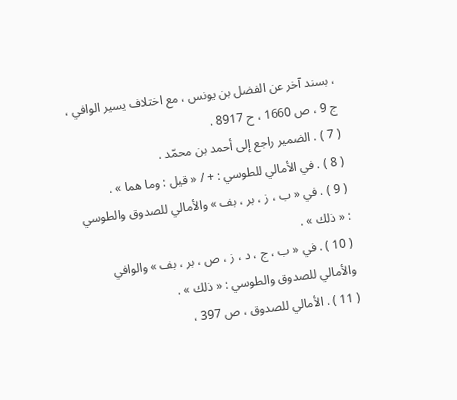، بسند آخر عن الفضل بن يونس ، مع اختلاف يسير الوافي ، ج 9 ، ص 1660 ، ح 8917 .
( 7 ) . الضمير راجع إلى أحمد بن محمّد .
( 8 ) . في الأمالي للطوسي : + / « قيل : وما هما » .
( 9 ) . في « ب ، ز ، بر ، بف » والأمالي للصدوق والطوسي : « ذلك » .
( 10 ) . في « ب ، ج ، د ، ز ، ص ، بر ، بف » والوافي والأمالي للصدوق والطوسي : « ذلك » .
( 11 ) . الأمالي للصدوق ، ص 397 ،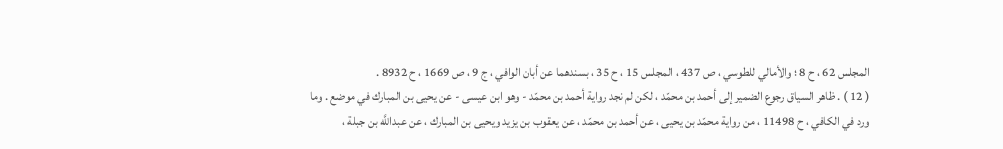المجلس 62 ، ح 8 ؛ والأمالي للطوسي ، ص 437 ، المجلس 15 ، ح 35 ، بسندهما عن أبان الوافي ، ج 9 ، ص 1669 ، ح 8932 .
( 12 ) . ظاهر السياق رجوع الضمير إلى أحمد بن محمّد ، لكن لم نجد رواية أحمد بن محمّد - وهو ابن عيسى - عن يحيى بن المبارك في موضع . وما ورد في الكافي ، ح 11498 ، من رواية محمّد بن يحيى ، عن أحمد بن محمّد ، عن يعقوب بن يزيد ويحيى بن المبارك ، عن عبداللَّه بن جبلة ،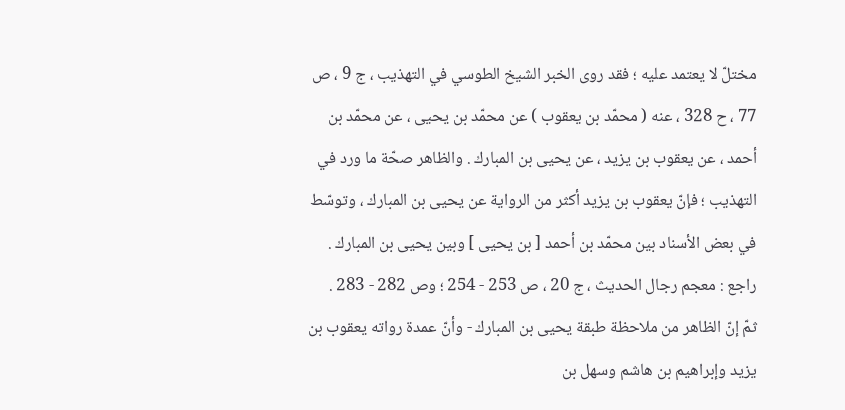مختلّ لا يعتمد عليه ؛ فقد روى الخبر الشيخ الطوسي في التهذيب ، ج 9 ، ص 77 ، ح 328 ، عنه ( محمّد بن يعقوب ) عن محمّد بن يحيى ، عن محمّد بن أحمد ، عن يعقوب بن يزيد ، عن يحيى بن المبارك . والظاهر صحّة ما ورد في التهذيب ؛ فإنّ يعقوب بن يزيد أكثر من الرواية عن يحيى بن المبارك ، وتوسّط في بعض الأسناد بين محمّد بن أحمد [ بن يحيى ] وبين يحيى بن المبارك . راجع : معجم رجال الحديث ، ج 20 ، ص 253 - 254 ؛ وص 282 - 283 .
ثمّ إنّ الظاهر من ملاحظة طبقة يحيى بن المبارك - وأنّ عمدة رواته يعقوب بن يزيد وإبراهيم بن هاشم وسهل بن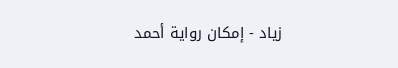زياد - إمكان رواية أحمد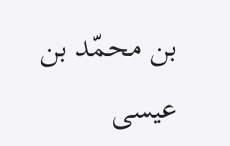بن محمّد بن عيسى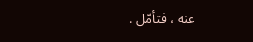عنه ، فتأمّل .